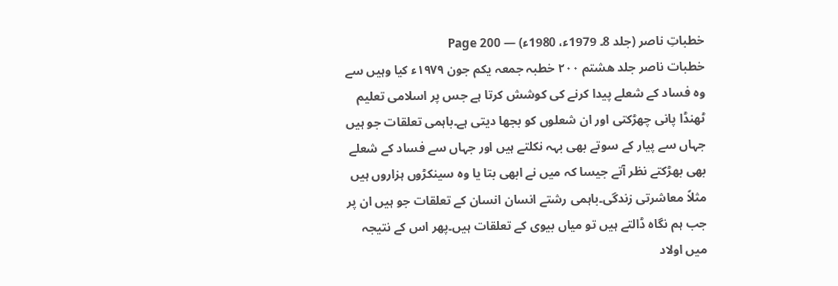خطباتِ ناصر (جلد 8۔ 1979ء، 1980ء) — Page 200
خطبات ناصر جلد هشتم ۲۰۰ خطبہ جمعہ یکم جون ۱۹۷۹ء کیا وہیں سے وہ فساد کے شعلے پیدا کرنے کی کوشش کرتا ہے جس پر اسلامی تعلیم ٹھنڈا پانی چھڑکتی اور ان شعلوں کو بجھا دیتی ہے۔باہمی تعلقات جو ہیں جہاں سے پیار کے سوتے بھی بہہ نکلتے ہیں اور جہاں سے فساد کے شعلے بھی بھڑکتے نظر آتے جیسا کہ میں نے ابھی بتا یا وہ سینکڑوں ہزاروں ہیں مثلاً معاشرتی زندگی۔باہمی رشتے انسان انسان کے تعلقات جو ہیں ان پر جب ہم نگاہ ڈالتے ہیں تو میاں بیوی کے تعلقات ہیں۔پھر اس کے نتیجہ میں اولاد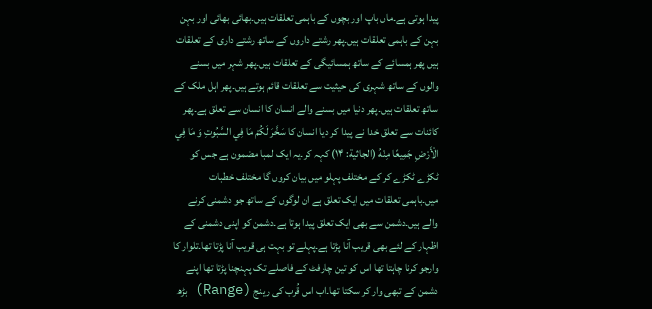پیدا ہوتی ہے۔ماں باپ اور بچوں کے باہمی تعلقات ہیں۔بھائی بھائی اور بہن بہن کے باہمی تعلقات ہیں۔پھر رشتے داروں کے ساتھ رشتے داری کے تعلقات ہیں پھر ہمسائے کے ساتھ ہمسائیگی کے تعلقات ہیں۔پھر شہر میں بسنے والوں کے ساتھ شہری کی حیثیت سے تعلقات قائم ہوتے ہیں۔پھر اہل ملک کے ساتھ تعلقات ہیں۔پھر دنیا میں بسنے والے انسان کا انسان سے تعلق ہے۔پھر کائنات سے تعلق خدا نے پیدا کر دیا انسان کا سَخَّرَ لَكُمْ مَا فِي السَّبُوتِ وَ مَا فِي الْأَرْضِ جَمِيعًا مِنْهُ (الجاثية: ۱۴) کہہ کر۔یہ ایک لمبا مضمون ہے جس کو ٹکڑے ٹکڑے کر کے مختلف پہلو میں بیان کروں گا مختلف خطبات میں۔باہمی تعلقات میں ایک تعلق ہے ان لوگوں کے ساتھ جو دشمنی کرنے والے ہیں۔دشمن سے بھی ایک تعلق پیدا ہوتا ہے۔دشمن کو اپنی دشمنی کے اظہار کے لئے بھی قریب آنا پڑتا ہے۔پہلے تو بہت ہی قریب آنا پڑتا تھا۔تلوار کا وارجو کرنا چاہتا تھا اس کو تین چارفٹ کے فاصلے تک پہنچنا پڑتا تھا اپنے دشمن کے تبھی وار کر سکتا تھا۔اب اس قُرب کی رینج (Range) بڑھ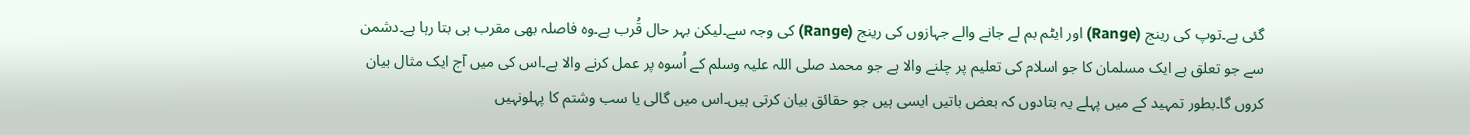گئی ہے۔توپ کی رینج (Range) اور ایٹم بم لے جانے والے جہازوں کی رینج (Range) کی وجہ سے۔لیکن بہر حال قُرب ہے۔وہ فاصلہ بھی مقرب ہی بتا رہا ہے۔دشمن سے جو تعلق ہے ایک مسلمان کا جو اسلام کی تعلیم پر چلنے والا ہے جو محمد صلی اللہ علیہ وسلم کے اُسوہ پر عمل کرنے والا ہے۔اس کی میں آج ایک مثال بیان کروں گا۔بطور تمہید کے میں پہلے یہ بتادوں کہ بعض باتیں ایسی ہیں جو حقائق بیان کرتی ہیں۔اس میں گالی یا سب وشتم کا پہلونہیں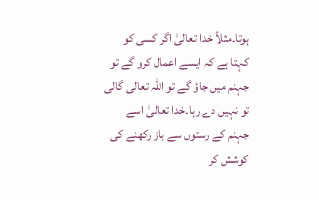ہوتا۔مثلاً خدا تعالیٰ اگر کسی کو کہتا ہے کہ ایسے اعمال کرو گے تو جہنم میں جاؤ گے تو اللہ تعالی گالی تو نہیں دے رہا۔خدا تعالیٰ اسے جہنم کے رستوں سے باز رکھنے کی کوشش کر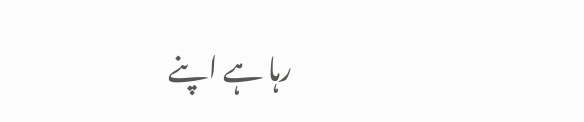رہا ہے اپنے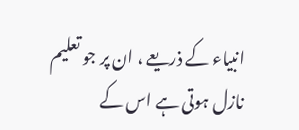انبیاء کے ذریعے ، ان پر جو تعلیم نازل ہوتی ہے اس کے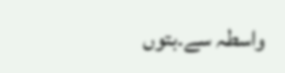واسطہ سے۔بتوں